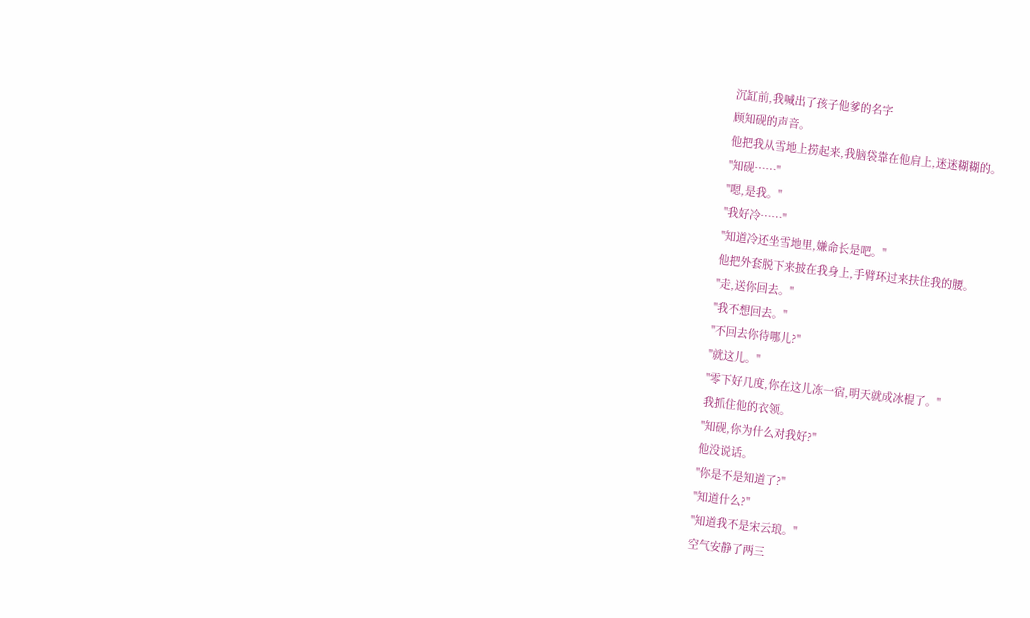沉缸前,我喊出了孩子他爹的名字
顾知砚的声音。
他把我从雪地上捞起来,我脑袋靠在他肩上,迷迷糊糊的。
"知砚……"
"嗯,是我。"
"我好冷……"
"知道冷还坐雪地里,嫌命长是吧。"
他把外套脱下来披在我身上,手臂环过来扶住我的腰。
"走,送你回去。"
"我不想回去。"
"不回去你待哪儿?"
"就这儿。"
"零下好几度,你在这儿冻一宿,明天就成冰棍了。"
我抓住他的衣领。
"知砚,你为什么对我好?"
他没说话。
"你是不是知道了?"
"知道什么?"
"知道我不是宋云琅。"
空气安静了两三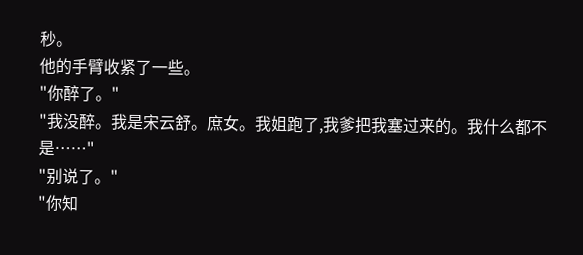秒。
他的手臂收紧了一些。
"你醉了。"
"我没醉。我是宋云舒。庶女。我姐跑了,我爹把我塞过来的。我什么都不是……"
"别说了。"
"你知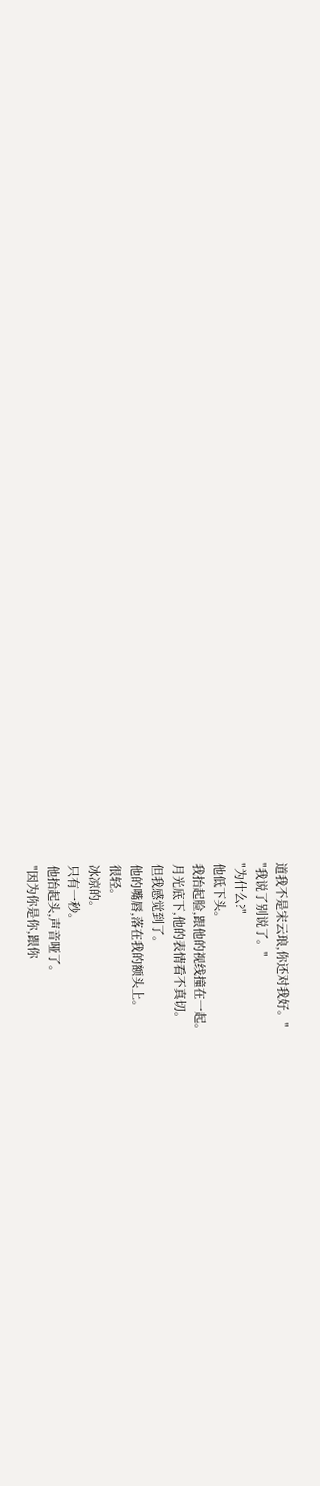道我不是宋云琅,你还对我好。"
"我说了别说了。"
"为什么?"
他低下头。
我抬起脸,跟他的视线撞在一起。
月光底下,他的表情看不真切。
但我感觉到了。
他的嘴唇,落在我的额头上。
很轻。
冰凉的。
只有一秒。
他抬起头,声音哑了。
"因为你是你,跟你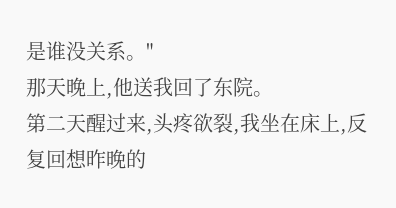是谁没关系。"
那天晚上,他送我回了东院。
第二天醒过来,头疼欲裂,我坐在床上,反复回想昨晚的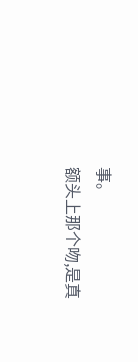事。
额头上那个吻,是真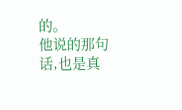的。
他说的那句话,也是真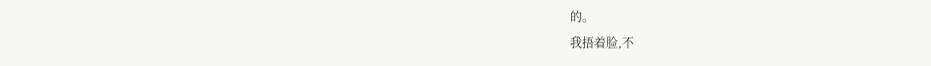的。
我捂着脸,不